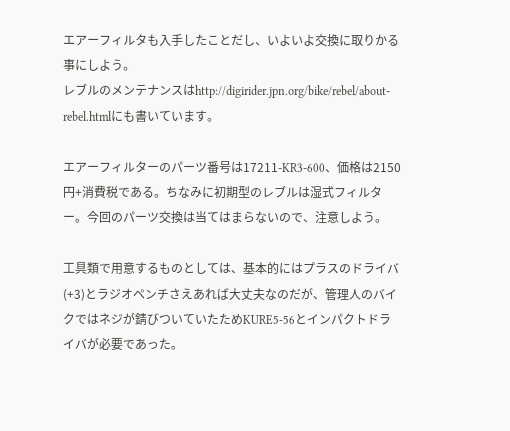エアーフィルタも入手したことだし、いよいよ交換に取りかる事にしよう。
レブルのメンテナンスはhttp://digirider.jpn.org/bike/rebel/about-rebel.htmlにも書いています。

エアーフィルターのパーツ番号は17211-KR3-600、価格は2150円+消費税である。ちなみに初期型のレブルは湿式フィルター。今回のパーツ交換は当てはまらないので、注意しよう。

工具類で用意するものとしては、基本的にはプラスのドライバ(+3)とラジオペンチさえあれば大丈夫なのだが、管理人のバイクではネジが錆びついていたためKURE5-56とインパクトドライバが必要であった。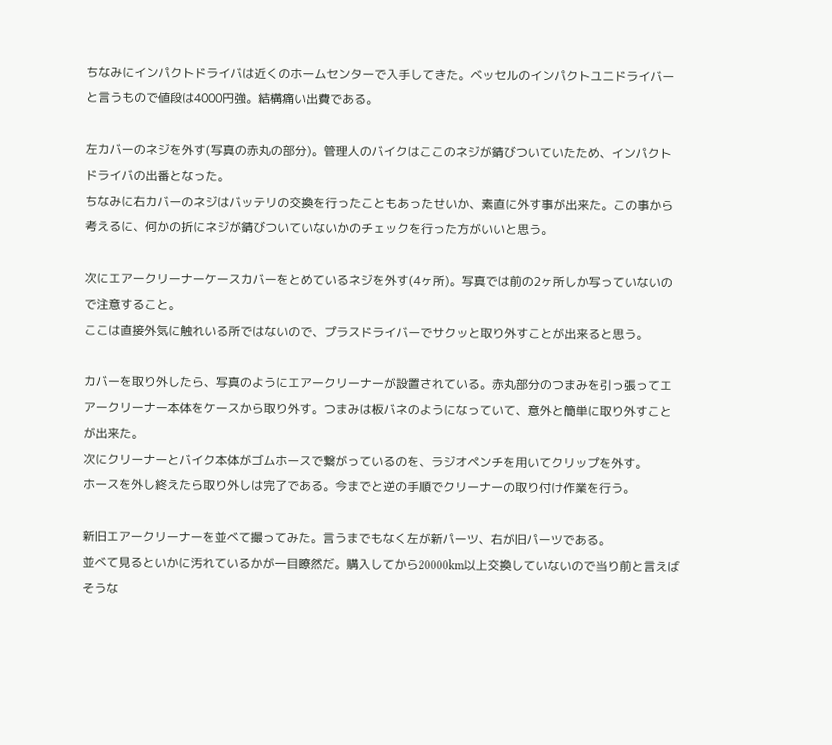ちなみにインパクトドライバは近くのホームセンターで入手してきた。ベッセルのインパクトユニドライバーと言うもので値段は4000円強。結構痛い出費である。

左カバーのネジを外す(写真の赤丸の部分)。管理人のバイクはここのネジが錆びついていたため、インパクトドライバの出番となった。
ちなみに右カバーのネジはバッテリの交換を行ったこともあったせいか、素直に外す事が出来た。この事から考えるに、何かの折にネジが錆びついていないかのチェックを行った方がいいと思う。

次にエアークリーナーケースカバーをとめているネジを外す(4ヶ所)。写真では前の2ヶ所しか写っていないので注意すること。
ここは直接外気に触れいる所ではないので、プラスドライバーでサクッと取り外すことが出来ると思う。

カバーを取り外したら、写真のようにエアークリーナーが設置されている。赤丸部分のつまみを引っ張ってエアークリーナー本体をケースから取り外す。つまみは板バネのようになっていて、意外と簡単に取り外すことが出来た。
次にクリーナーとバイク本体がゴムホースで繋がっているのを、ラジオペンチを用いてクリップを外す。
ホースを外し終えたら取り外しは完了である。今までと逆の手順でクリーナーの取り付け作業を行う。

新旧エアークリーナーを並べて撮ってみた。言うまでもなく左が新パーツ、右が旧パーツである。
並べて見るといかに汚れているかが一目瞭然だ。購入してから20000km以上交換していないので当り前と言えばそうな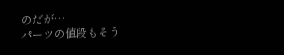のだが…
パーツの値段もそう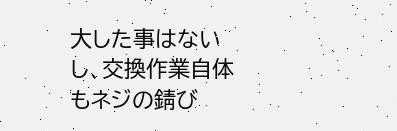大した事はないし、交換作業自体もネジの錆び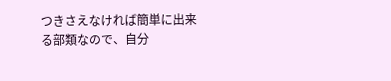つきさえなければ簡単に出来る部類なので、自分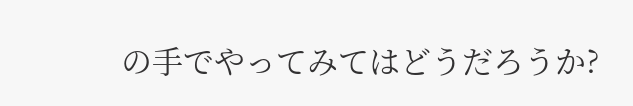の手でやってみてはどうだろうか?